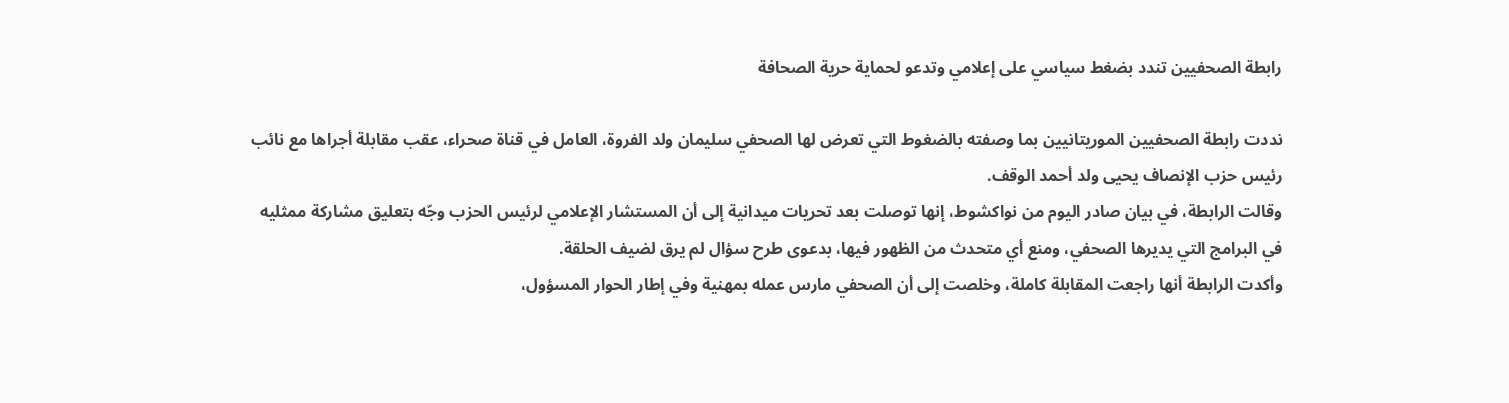رابطة الصحفيين تندد بضغط سياسي على إعلامي وتدعو لحماية حرية الصحافة

نددت رابطة الصحفيين الموريتانيين بما وصفته بالضغوط التي تعرض لها الصحفي سليمان ولد الفروة، العامل في قناة صحراء، عقب مقابلة أجراها مع نائب رئيس حزب الإنصاف يحيى ولد أحمد الوقف.
وقالت الرابطة، في بيان صادر اليوم من نواكشوط، إنها توصلت بعد تحريات ميدانية إلى أن المستشار الإعلامي لرئيس الحزب وجّه بتعليق مشاركة ممثليه في البرامج التي يديرها الصحفي، ومنع أي متحدث من الظهور فيها، بدعوى طرح سؤال لم يرق لضيف الحلقة.
وأكدت الرابطة أنها راجعت المقابلة كاملة، وخلصت إلى أن الصحفي مارس عمله بمهنية وفي إطار الحوار المسؤول،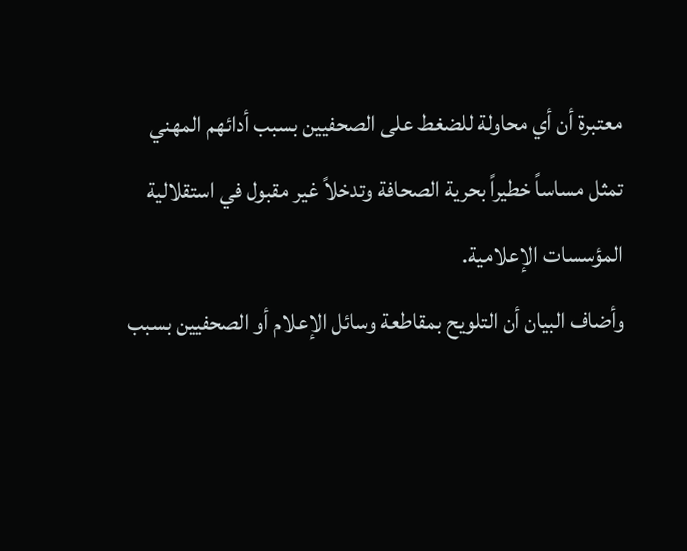معتبرة أن أي محاولة للضغط على الصحفيين بسبب أدائهم المهني تمثل مساساً خطيراً بحرية الصحافة وتدخلاً غير مقبول في استقلالية المؤسسات الإعلامية.
وأضاف البيان أن التلويح بمقاطعة وسائل الإعلام أو الصحفيين بسبب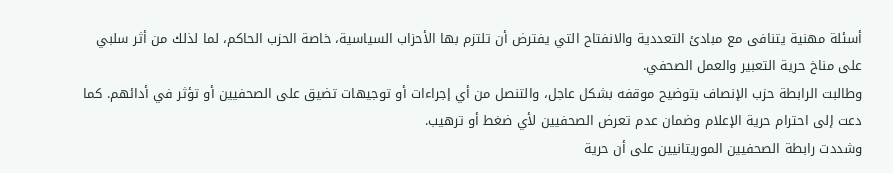أسئلة مهنية يتنافى مع مبادئ التعددية والانفتاح التي يفترض أن تلتزم بها الأحزاب السياسية، خاصة الحزب الحاكم، لما لذلك من أثر سلبي على مناخ حرية التعبير والعمل الصحفي.
وطالبت الرابطة حزب الإنصاف بتوضيح موقفه بشكل عاجل، والتنصل من أي إجراءات أو توجيهات تضيق على الصحفيين أو تؤثر في أدائهم. كما دعت إلى احترام حرية الإعلام وضمان عدم تعرض الصحفيين لأي ضغط أو ترهيب.
وشددت رابطة الصحفيين الموريتانيين على أن حرية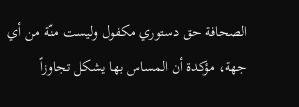الصحافة حق دستوري مكفول وليست منّة من أي جهة، مؤكدة أن المساس بها يشكل تجاوزاً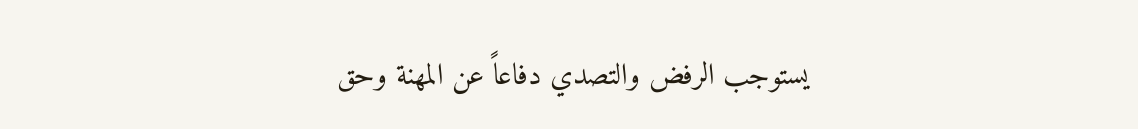يستوجب الرفض والتصدي دفاعاً عن المهنة وحق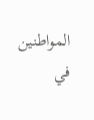المواطنين في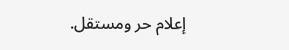إعلام حر ومستقل.